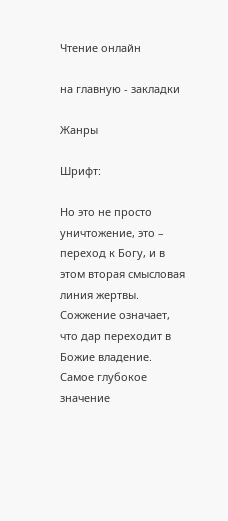Чтение онлайн

на главную - закладки

Жанры

Шрифт:

Но это не просто уничтожение, это – переход к Богу, и в этом вторая смысловая линия жертвы. Сожжение означает, что дар переходит в Божие владение. Самое глубокое значение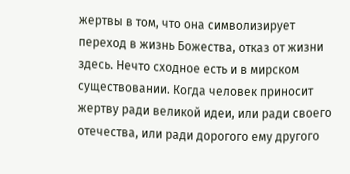жертвы в том, что она символизирует переход в жизнь Божества, отказ от жизни здесь. Нечто сходное есть и в мирском существовании. Когда человек приносит жертву ради великой идеи, или ради своего отечества, или ради дорогого ему другого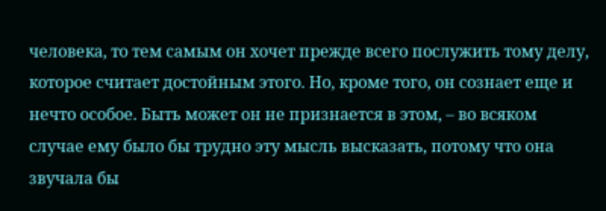человека, то тем самым он хочет прежде всего послужить тому делу, которое считает достойным этого. Но, кроме того, он сознает еще и нечто особое. Быть может он не признается в этом, – во всяком случае ему было бы трудно эту мысль высказать, потому что она звучала бы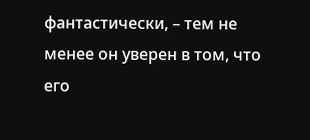фантастически, – тем не менее он уверен в том, что его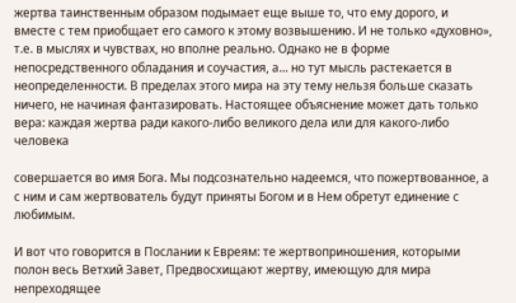жертва таинственным образом подымает еще выше то, что ему дорого, и вместе с тем приобщает его самого к этому возвышению. И не только «духовно», т.е. в мыслях и чувствах, но вполне реально. Однако не в форме непосредственного обладания и соучастия, а... но тут мысль растекается в неопределенности. В пределах этого мира на эту тему нельзя больше сказать ничего, не начиная фантазировать. Настоящее объяснение может дать только вера: каждая жертва ради какого-либо великого дела или для какого-либо человека

совершается во имя Бога. Мы подсознательно надеемся, что пожертвованное, а с ним и сам жертвователь будут приняты Богом и в Нем обретут единение с любимым.

И вот что говорится в Послании к Евреям: те жертвоприношения, которыми полон весь Ветхий Завет, Предвосхищают жертву, имеющую для мира непреходящее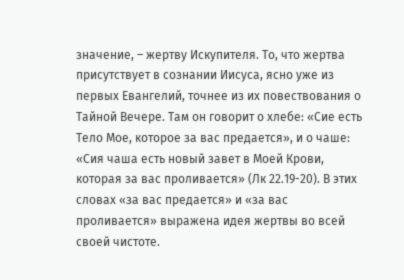значение, – жертву Искупителя. То, что жертва присутствует в сознании Иисуса, ясно уже из первых Евангелий, точнее из их повествования о Тайной Вечере. Там он говорит о хлебе: «Сие есть Тело Мое, которое за вас предается», и о чаше: «Сия чаша есть новый завет в Моей Крови, которая за вас проливается» (Лк 22.19-20). В этих словах «за вас предается» и «за вас проливается» выражена идея жертвы во всей своей чистоте.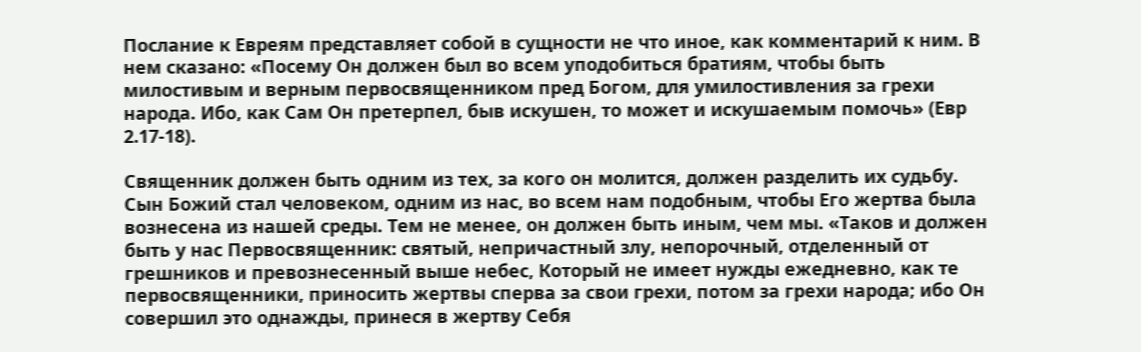Послание к Евреям представляет собой в сущности не что иное, как комментарий к ним. В нем сказано: «Посему Он должен был во всем уподобиться братиям, чтобы быть милостивым и верным первосвященником пред Богом, для умилостивления за грехи народа. Ибо, как Сам Он претерпел, быв искушен, то может и искушаемым помочь» (Евр 2.17-18).

Священник должен быть одним из тех, за кого он молится, должен разделить их судьбу. Сын Божий стал человеком, одним из нас, во всем нам подобным, чтобы Его жертва была вознесена из нашей среды. Тем не менее, он должен быть иным, чем мы. «Таков и должен быть у нас Первосвященник: святый, непричастный злу, непорочный, отделенный от грешников и превознесенный выше небес, Который не имеет нужды ежедневно, как те первосвященники, приносить жертвы сперва за свои грехи, потом за грехи народа; ибо Он совершил это однажды, принеся в жертву Себя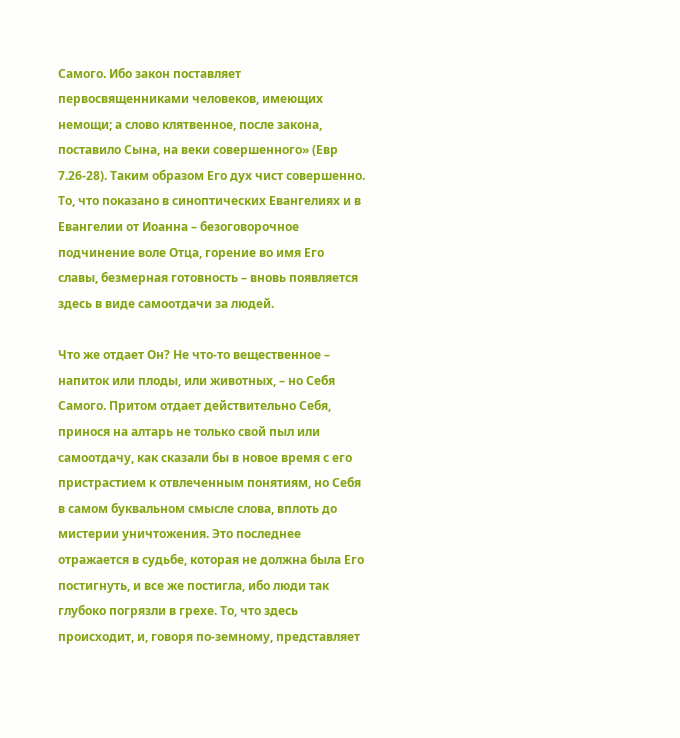Самого. Ибо закон поставляет первосвященниками человеков, имеющих немощи; а слово клятвенное, после закона, поставило Сына, на веки совершенного» (Евр 7.26-28). Таким образом Его дух чист совершенно. То, что показано в синоптических Евангелиях и в Евангелии от Иоанна – безоговорочное подчинение воле Отца, горение во имя Его славы, безмерная готовность – вновь появляется здесь в виде самоотдачи за людей.

Что же отдает Он? Не что-то вещественное – напиток или плоды, или животных, – но Себя Самого. Притом отдает действительно Себя, принося на алтарь не только свой пыл или самоотдачу, как сказали бы в новое время с его пристрастием к отвлеченным понятиям, но Себя в самом буквальном смысле слова, вплоть до мистерии уничтожения. Это последнее отражается в судьбе, которая не должна была Его постигнуть, и все же постигла, ибо люди так глубоко погрязли в грехе. То, что здесь происходит, и, говоря по-земному, представляет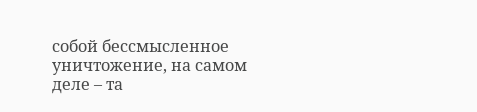собой бессмысленное уничтожение, на самом деле – та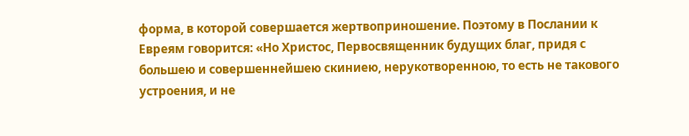форма, в которой совершается жертвоприношение. Поэтому в Послании к Евреям говорится: «Но Христос, Первосвященник будущих благ, придя с большею и совершеннейшею скиниею, нерукотворенною, то есть не такового устроения, и не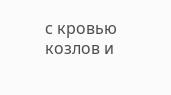с кровью козлов и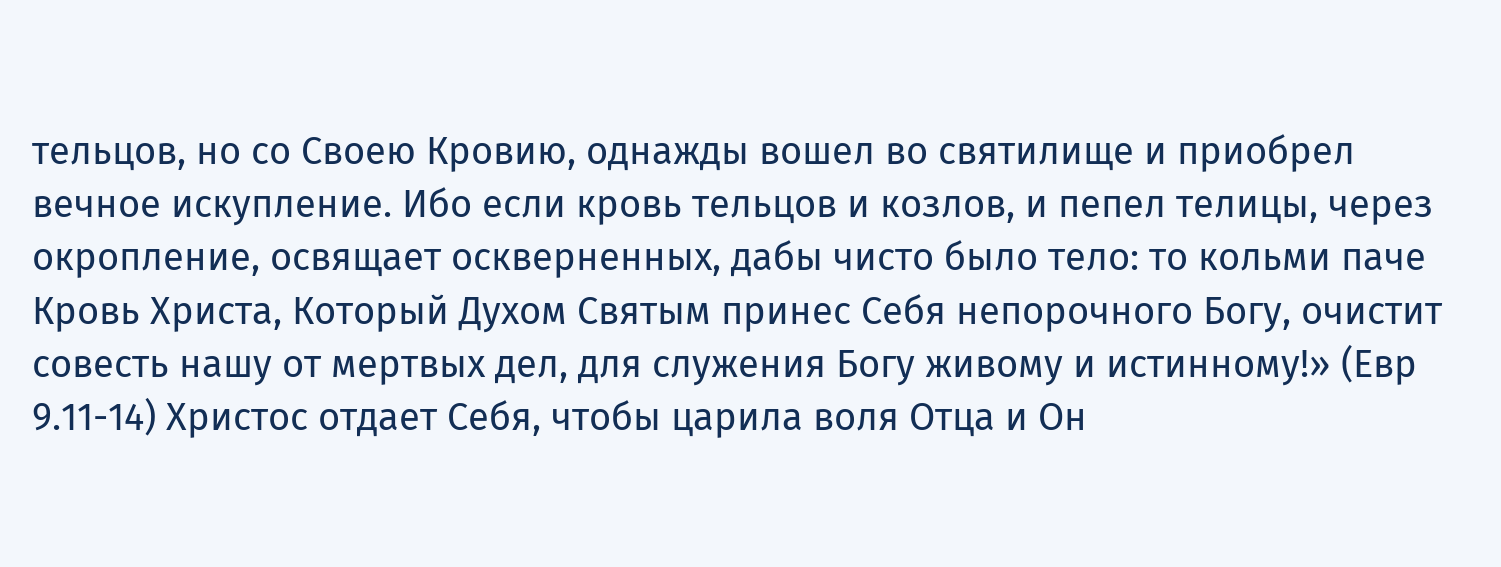тельцов, но со Своею Кровию, однажды вошел во святилище и приобрел вечное искупление. Ибо если кровь тельцов и козлов, и пепел телицы, через окропление, освящает оскверненных, дабы чисто было тело: то кольми паче Кровь Христа, Который Духом Святым принес Себя непорочного Богу, очистит совесть нашу от мертвых дел, для служения Богу живому и истинному!» (Евр 9.11-14) Христос отдает Себя, чтобы царила воля Отца и Он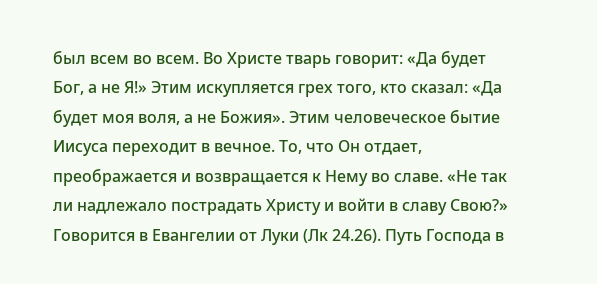был всем во всем. Во Христе тварь говорит: «Да будет Бог, а не Я!» Этим искупляется грех того, кто сказал: «Да будет моя воля, а не Божия». Этим человеческое бытие Иисуса переходит в вечное. То, что Он отдает, преображается и возвращается к Нему во славе. «Не так ли надлежало пострадать Христу и войти в славу Свою?» Говорится в Евангелии от Луки (Лк 24.26). Путь Господа в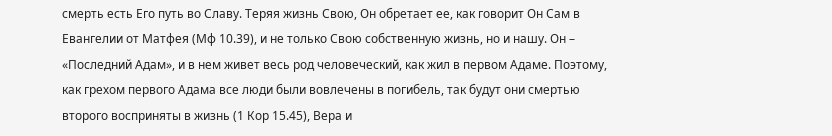смерть есть Его путь во Славу. Теряя жизнь Свою, Он обретает ее, как говорит Он Сам в Евангелии от Матфея (Мф 10.39), и не только Свою собственную жизнь, но и нашу. Он – «Последний Адам», и в нем живет весь род человеческий, как жил в первом Адаме. Поэтому, как грехом первого Адама все люди были вовлечены в погибель, так будут они смертью второго восприняты в жизнь (1 Кор 15.45), Вера и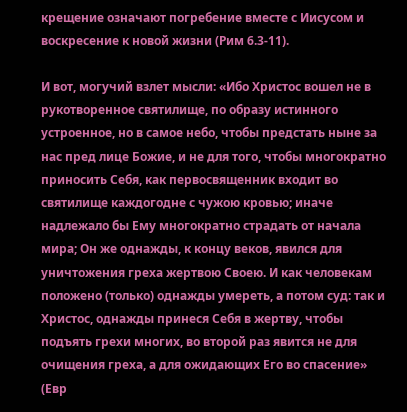крещение означают погребение вместе с Иисусом и воскресение к новой жизни (Рим 6.3-11).

И вот, могучий взлет мысли: «Ибо Христос вошел не в рукотворенное святилище, по образу истинного устроенное, но в самое небо, чтобы предстать ныне за нас пред лице Божие, и не для того, чтобы многократно приносить Себя, как первосвященник входит во святилище каждогодне с чужою кровью; иначе надлежало бы Ему многократно страдать от начала мира; Он же однажды, к концу веков, явился для уничтожения греха жертвою Своею. И как человекам положено (только) однажды умереть, а потом суд: так и Христос, однажды принеся Себя в жертву, чтобы подъять грехи многих, во второй раз явится не для очищения греха, а для ожидающих Его во спасение» (Евр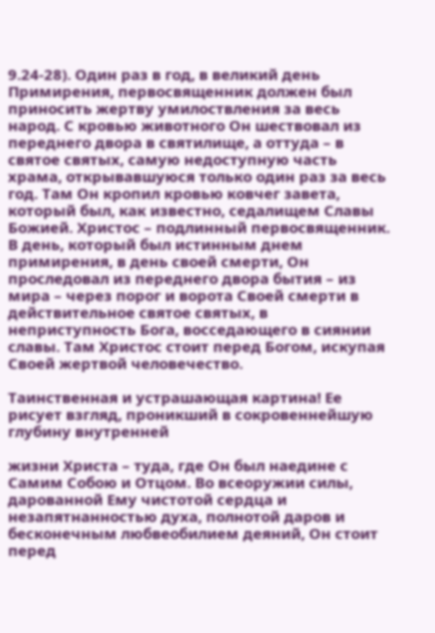9.24-28). Один раз в год, в великий день Примирения, первосвященник должен был приносить жертву умилоствления за весь народ. С кровью животного Он шествовал из переднего двора в святилище, а оттуда – в святое святых, самую недоступную часть храма, открывавшуюся только один раз за весь год. Там Он кропил кровью ковчег завета, который был, как известно, седалищем Славы Божией. Христос – подлинный первосвященник. В день, который был истинным днем примирения, в день своей смерти, Он проследовал из переднего двора бытия – из мира – через порог и ворота Своей смерти в действительное святое святых, в неприступность Бога, восседающего в сиянии славы. Там Христос стоит перед Богом, искупая Своей жертвой человечество.

Таинственная и устрашающая картина! Ее рисует взгляд, проникший в сокровеннейшую глубину внутренней

жизни Христа – туда, где Он был наедине с Самим Собою и Отцом. Во всеоружии силы, дарованной Ему чистотой сердца и незапятнанностью духа, полнотой даров и бесконечным любвеобилием деяний, Он стоит перед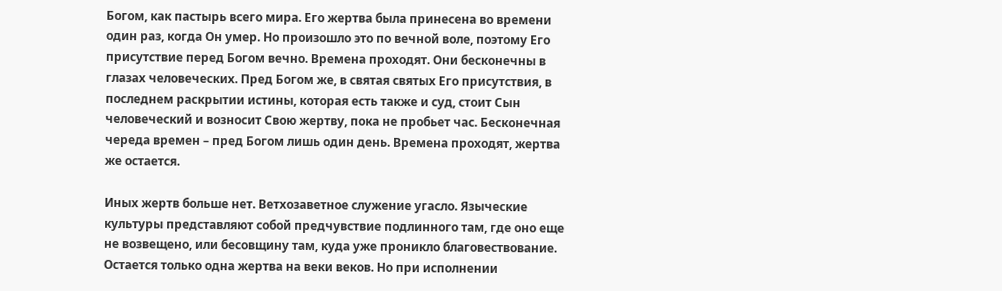Богом, как пастырь всего мира. Его жертва была принесена во времени один раз, когда Он умер. Но произошло это по вечной воле, поэтому Его присутствие перед Богом вечно. Времена проходят. Они бесконечны в глазах человеческих. Пред Богом же, в святая святых Его присутствия, в последнем раскрытии истины, которая есть также и суд, стоит Сын человеческий и возносит Свою жертву, пока не пробьет час. Бесконечная череда времен – пред Богом лишь один день. Времена проходят, жертва же остается.

Иных жертв больше нет. Ветхозаветное служение угасло. Языческие культуры представляют собой предчувствие подлинного там, где оно еще не возвещено, или бесовщину там, куда уже проникло благовествование. Остается только одна жертва на веки веков. Но при исполнении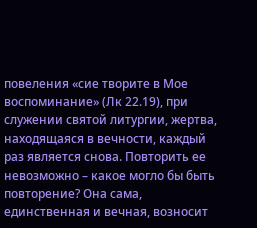повеления «сие творите в Мое воспоминание» (Лк 22.19), при служении святой литургии, жертва, находящаяся в вечности, каждый раз является снова. Повторить ее невозможно – какое могло бы быть повторение? Она сама, единственная и вечная, возносит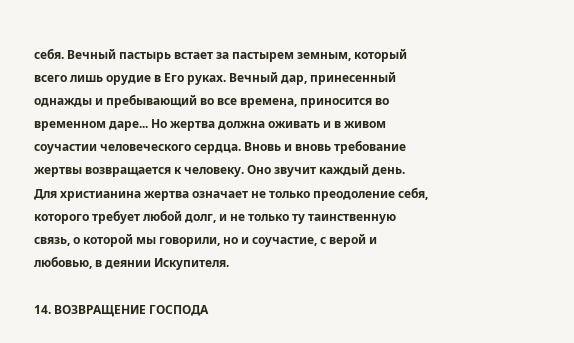себя. Вечный пастырь встает за пастырем земным, который всего лишь орудие в Его руках. Вечный дар, принесенный однажды и пребывающий во все времена, приносится во временном даре... Но жертва должна оживать и в живом соучастии человеческого сердца. Вновь и вновь требование жертвы возвращается к человеку. Оно звучит каждый день. Для христианина жертва означает не только преодоление себя, которого требует любой долг, и не только ту таинственную связь, о которой мы говорили, но и соучастие, с верой и любовью, в деянии Искупителя.

14. ВОЗВРАЩЕНИЕ ГОСПОДА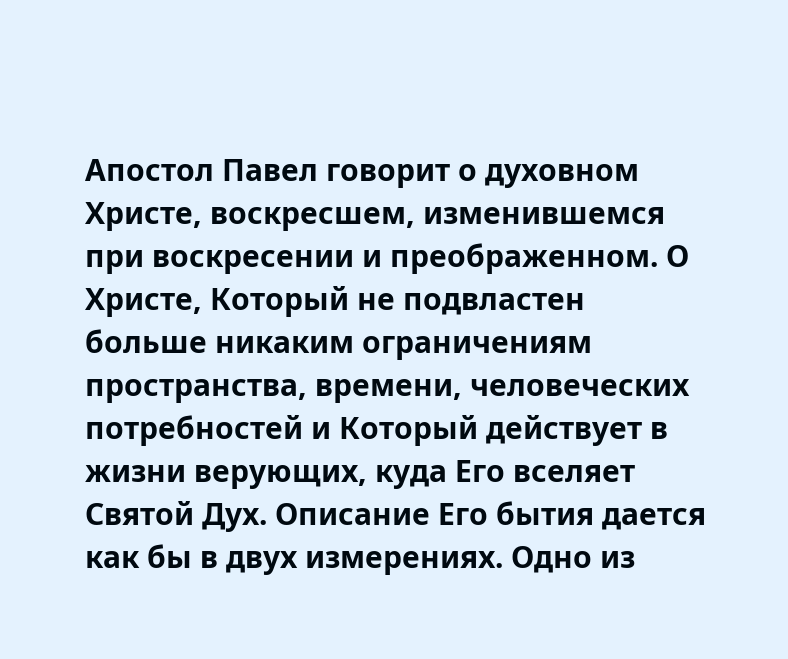Апостол Павел говорит о духовном Христе, воскресшем, изменившемся при воскресении и преображенном. О Христе, Который не подвластен больше никаким ограничениям пространства, времени, человеческих потребностей и Который действует в жизни верующих, куда Его вселяет Святой Дух. Описание Его бытия дается как бы в двух измерениях. Одно из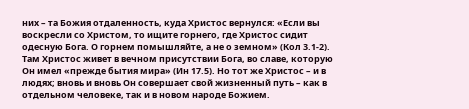них – та Божия отдаленность, куда Христос вернулся: «Если вы воскресли со Христом, то ищите горнего, где Христос сидит одесную Бога. О горнем помышляйте, а не о земном» (Кол 3.1-2). Там Христос живет в вечном присутствии Бога, во славе, которую Он имел «прежде бытия мира» (Ин 17.5). Но тот же Христос – и в людях; вновь и вновь Он совершает свой жизненный путь – как в отдельном человеке, так и в новом народе Божием.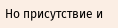Но присутствие и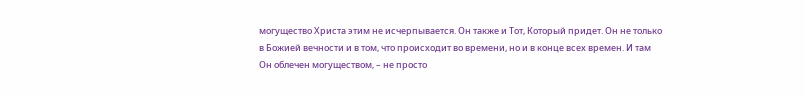могущество Христа этим не исчерпывается. Он также и Тот, Который придет. Он не только в Божией вечности и в том, что происходит во времени, но и в конце всех времен. И там Он облечен могуществом, – не просто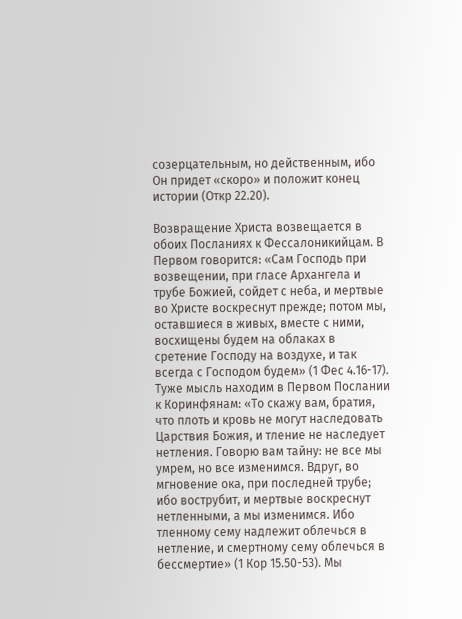созерцательным, но действенным, ибо Он придет «скоро» и положит конец истории (Откр 22.20).

Возвращение Христа возвещается в обоих Посланиях к Фессалоникийцам. В Первом говорится: «Сам Господь при возвещении, при гласе Архангела и трубе Божией, сойдет с неба, и мертвые во Христе воскреснут прежде; потом мы, оставшиеся в живых, вместе с ними, восхищены будем на облаках в сретение Господу на воздухе, и так всегда с Господом будем» (1 Фес 4.16-17). Туже мысль находим в Первом Послании к Коринфянам: «То скажу вам, братия, что плоть и кровь не могут наследовать Царствия Божия, и тление не наследует нетления. Говорю вам тайну: не все мы умрем, но все изменимся. Вдруг, во мгновение ока, при последней трубе; ибо вострубит, и мертвые воскреснут нетленными, а мы изменимся. Ибо тленному сему надлежит облечься в нетление, и смертному сему облечься в бессмертие» (1 Кор 15.50-53). Мы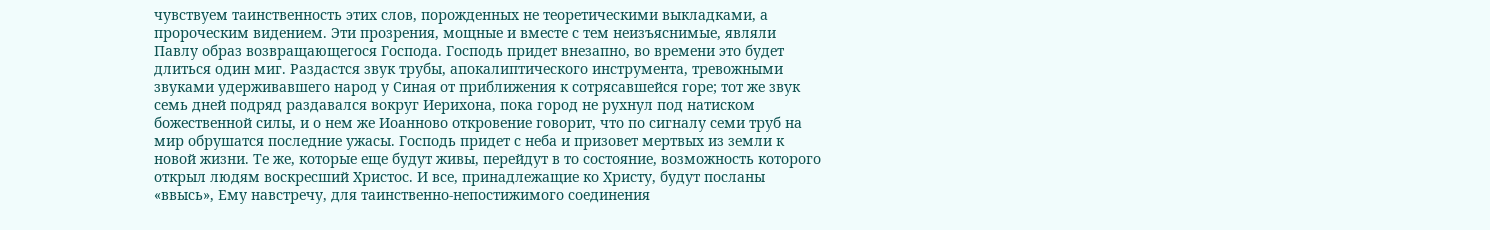чувствуем таинственность этих слов, порожденных не теоретическими выкладками, а пророческим видением. Эти прозрения, мощные и вместе с тем неизъяснимые, являли Павлу образ возвращающегося Господа. Господь придет внезапно, во времени это будет длиться один миг. Раздастся звук трубы, апокалиптического инструмента, тревожными звуками удерживавшего народ у Синая от приближения к сотрясавшейся горе; тот же звук семь дней подряд раздавался вокруг Иерихона, пока город не рухнул под натиском божественной силы, и о нем же Иоанново откровение говорит, что по сигналу семи труб на мир обрушатся последние ужасы. Господь придет с неба и призовет мертвых из земли к новой жизни. Те же, которые еще будут живы, перейдут в то состояние, возможность которого открыл людям воскресший Христос. И все, принадлежащие ко Христу, будут посланы «ввысь», Ему навстречу, для таинственно-непостижимого соединения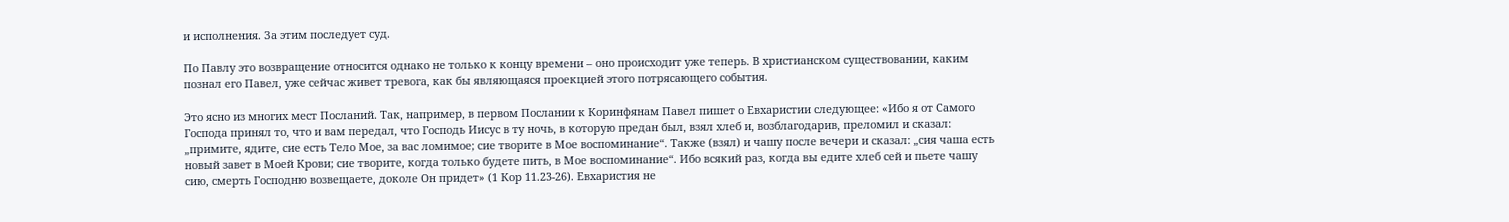и исполнения. За этим последует суд.

По Павлу это возвращение относится однако не только к концу времени – оно происходит уже теперь. В христианском существовании, каким познал его Павел, уже сейчас живет тревога, как бы являющаяся проекцией этого потрясающего события.

Это ясно из многих мест Посланий. Так, например, в первом Послании к Коринфянам Павел пишет о Евхаристии следующее: «Ибо я от Самого Господа принял то, что и вам передал, что Господь Иисус в ту ночь, в которую предан был, взял хлеб и, возблагодарив, преломил и сказал: „примите, ядите, сие есть Тело Мое, за вас ломимое; сие творите в Мое воспоминание“. Также (взял) и чашу после вечери и сказал: „сия чаша есть новый завет в Моей Крови; сие творите, когда только будете пить, в Мое воспоминание“. Ибо всякий раз, когда вы едите хлеб сей и пьете чашу сию, смерть Господню возвещаете, доколе Он придет» (1 Кор 11.23-26). Евхаристия не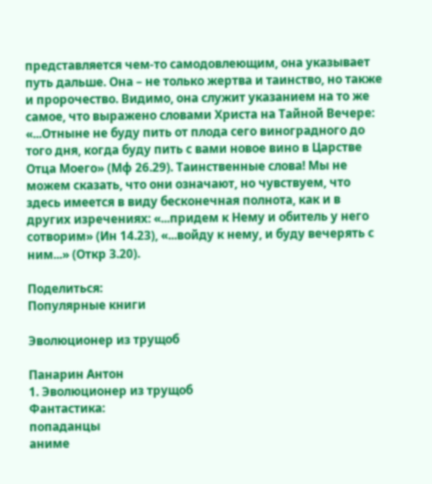представляется чем-то самодовлеющим, она указывает путь дальше. Она – не только жертва и таинство, но также и пророчество. Видимо, она служит указанием на то же самое, что выражено словами Христа на Тайной Вечере: «...Отныне не буду пить от плода сего виноградного до того дня, когда буду пить с вами новое вино в Царстве Отца Моего» (Мф 26.29). Таинственные слова! Мы не можем сказать, что они означают, но чувствуем, что здесь имеется в виду бесконечная полнота, как и в других изречениях: «...придем к Нему и обитель у него сотворим» (Ин 14.23), «...войду к нему, и буду вечерять с ним...» (Откр З.20).

Поделиться:
Популярные книги

Эволюционер из трущоб

Панарин Антон
1. Эволюционер из трущоб
Фантастика:
попаданцы
аниме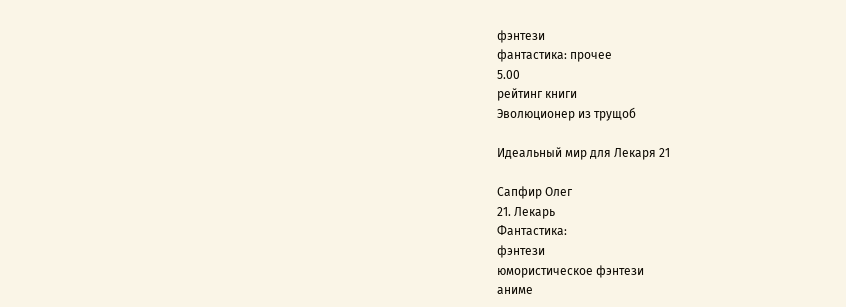фэнтези
фантастика: прочее
5.00
рейтинг книги
Эволюционер из трущоб

Идеальный мир для Лекаря 21

Сапфир Олег
21. Лекарь
Фантастика:
фэнтези
юмористическое фэнтези
аниме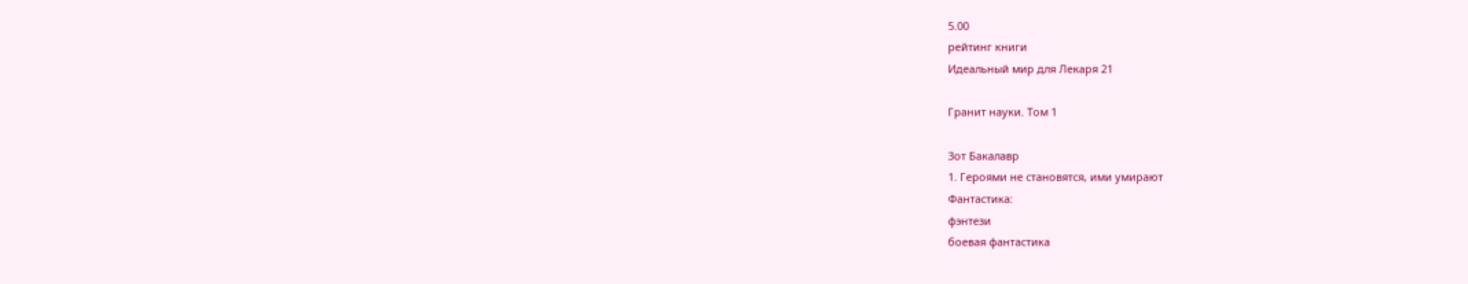5.00
рейтинг книги
Идеальный мир для Лекаря 21

Гранит науки. Том 1

Зот Бакалавр
1. Героями не становятся, ими умирают
Фантастика:
фэнтези
боевая фантастика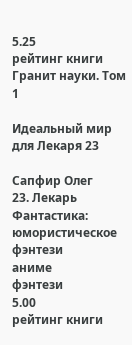5.25
рейтинг книги
Гранит науки. Том 1

Идеальный мир для Лекаря 23

Сапфир Олег
23. Лекарь
Фантастика:
юмористическое фэнтези
аниме
фэнтези
5.00
рейтинг книги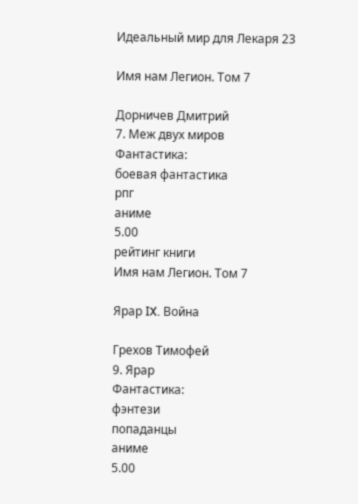Идеальный мир для Лекаря 23

Имя нам Легион. Том 7

Дорничев Дмитрий
7. Меж двух миров
Фантастика:
боевая фантастика
рпг
аниме
5.00
рейтинг книги
Имя нам Легион. Том 7

Ярар IX. Война

Грехов Тимофей
9. Ярар
Фантастика:
фэнтези
попаданцы
аниме
5.00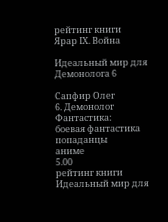рейтинг книги
Ярар IX. Война

Идеальный мир для Демонолога 6

Сапфир Олег
6. Демонолог
Фантастика:
боевая фантастика
попаданцы
аниме
5.00
рейтинг книги
Идеальный мир для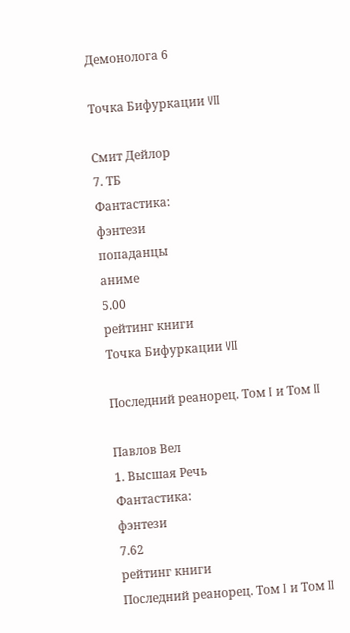Демонолога 6

Точка Бифуркации VII

Смит Дейлор
7. ТБ
Фантастика:
фэнтези
попаданцы
аниме
5.00
рейтинг книги
Точка Бифуркации VII

Последний реанорец. Том I и Том II

Павлов Вел
1. Высшая Речь
Фантастика:
фэнтези
7.62
рейтинг книги
Последний реанорец. Том I и Том II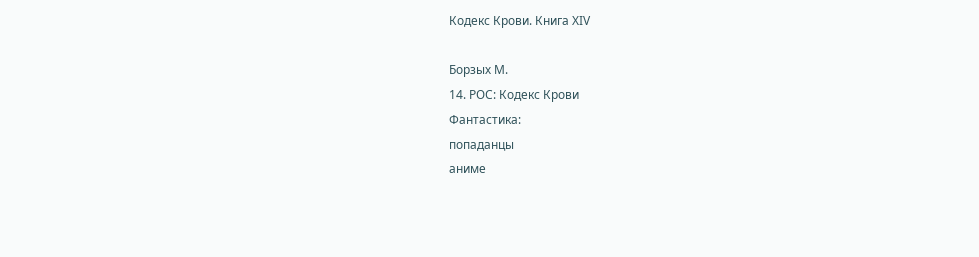Кодекс Крови. Книга ХIV

Борзых М.
14. РОС: Кодекс Крови
Фантастика:
попаданцы
аниме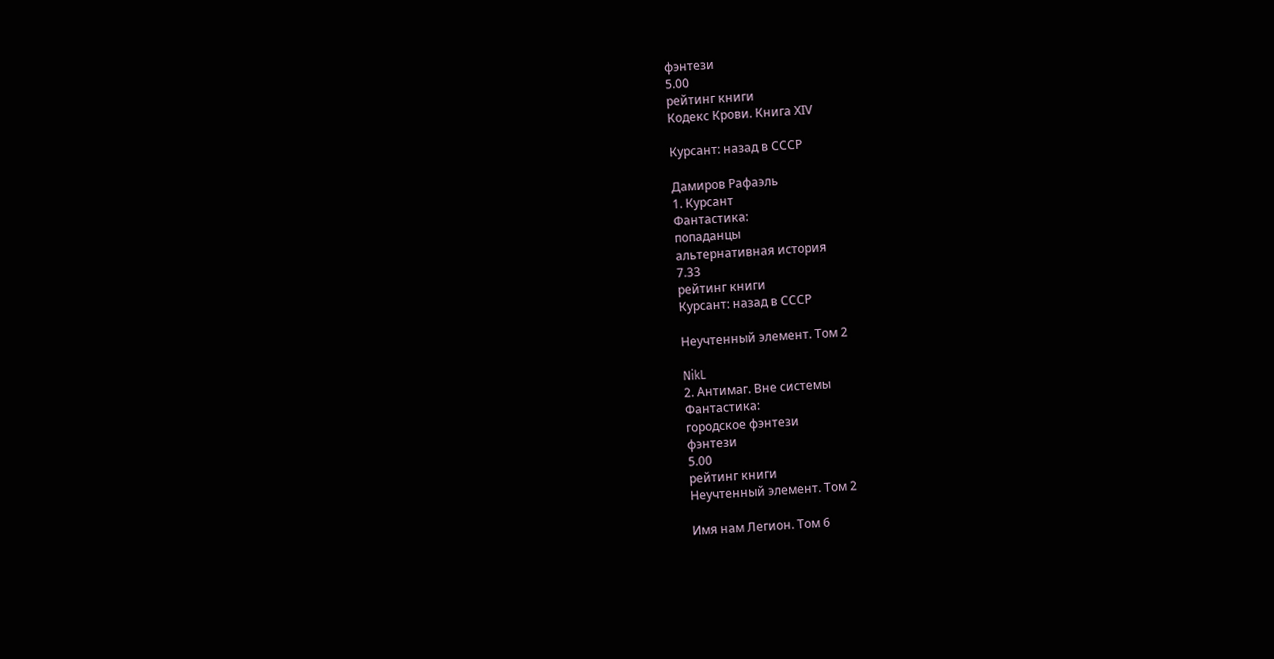фэнтези
5.00
рейтинг книги
Кодекс Крови. Книга ХIV

Курсант: назад в СССР

Дамиров Рафаэль
1. Курсант
Фантастика:
попаданцы
альтернативная история
7.33
рейтинг книги
Курсант: назад в СССР

Неучтенный элемент. Том 2

NikL
2. Антимаг. Вне системы
Фантастика:
городское фэнтези
фэнтези
5.00
рейтинг книги
Неучтенный элемент. Том 2

Имя нам Легион. Том 6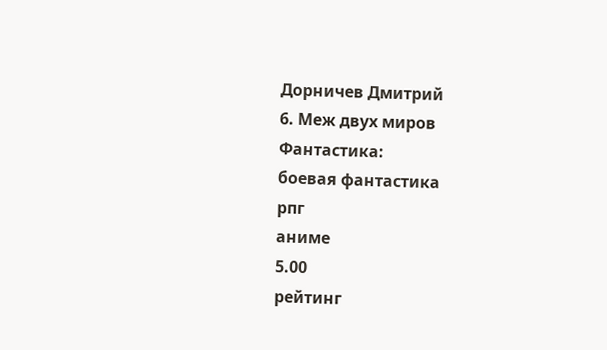Дорничев Дмитрий
6. Меж двух миров
Фантастика:
боевая фантастика
рпг
аниме
5.00
рейтинг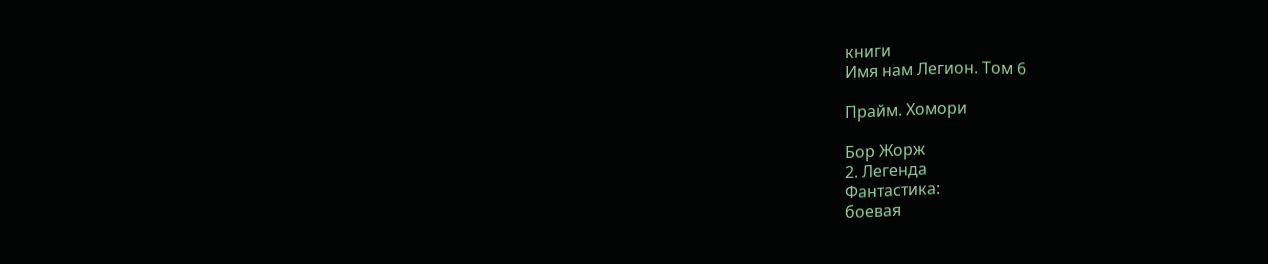книги
Имя нам Легион. Том 6

Прайм. Хомори

Бор Жорж
2. Легенда
Фантастика:
боевая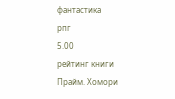фантастика
рпг
5.00
рейтинг книги
Прайм. Хомори